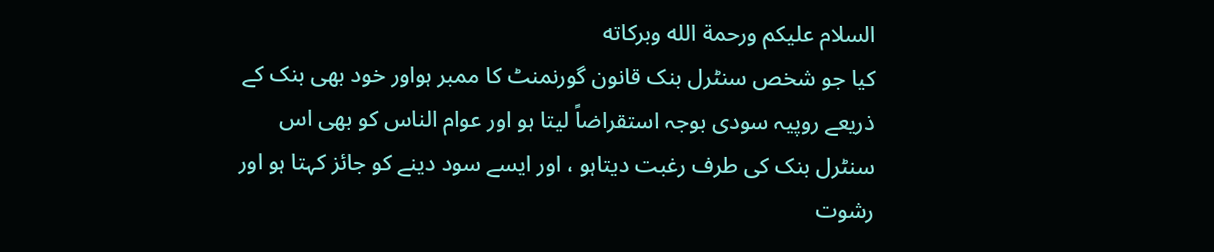السلام عليكم ورحمة الله وبركاته
کیا جو شخص سنٹرل بنک قانون گورنمنٹ کا ممبر ہواور خود بھی بنک کے ذریعے روپیہ سودی بوجہ استقراضاً لیتا ہو اور عوام الناس کو بھی اس سنٹرل بنک کی طرف رغبت دیتاہو ، اور ایسے سود دینے کو جائز کہتا ہو اور رشوت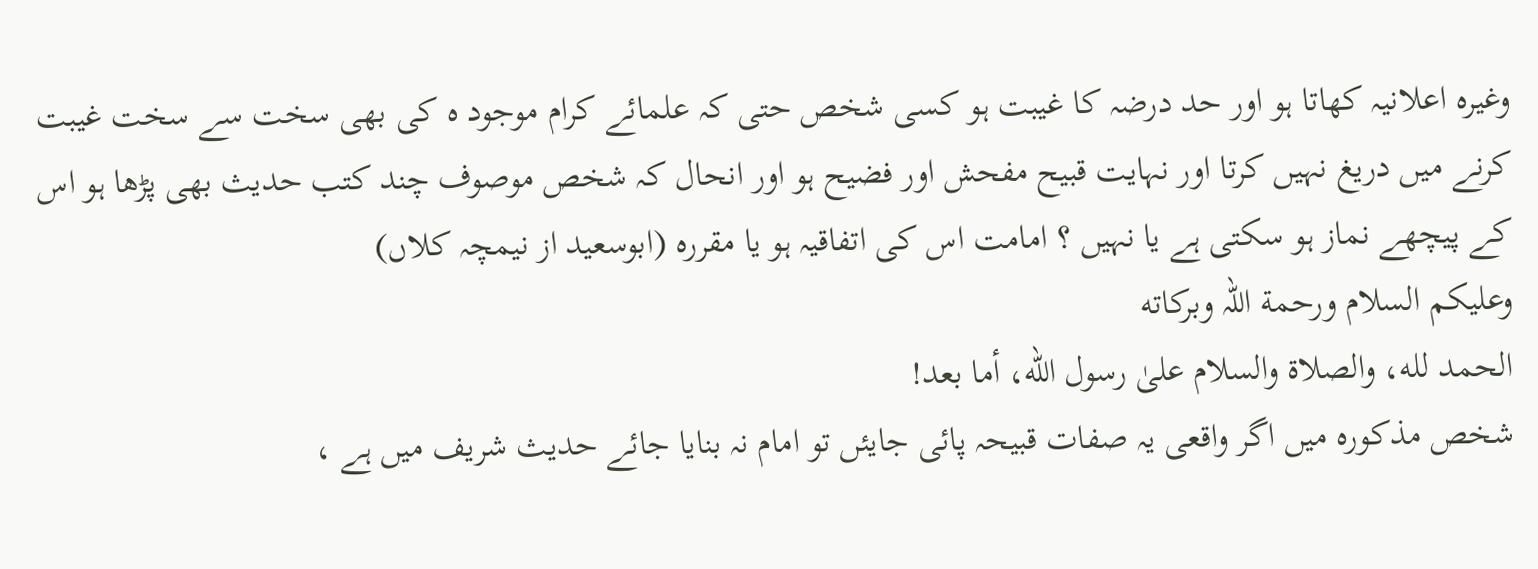وغیرہ اعلانیہ کھاتا ہو اور حد درضہ کا غیبت ہو کسی شخص حتی کہ علمائے کرام موجود ہ کی بھی سخت سے سخت غیبت کرنے میں دریغ نہیں کرتا اور نہایت قبیح مفحش اور فضیح ہو اور انحال کہ شخص موصوف چند کتب حدیث بھی پڑھا ہو اس کے پیچھے نماز ہو سکتی ہے یا نہیں ؟ امامت اس کی اتفاقیہ ہو یا مقررہ (ابوسعید از نیمچہ کلاں)
وعلیکم السلام ورحمة اللہ وبرکاته
الحمد لله، والصلاة والسلام علىٰ رسول الله، أما بعد!
شخص مذکورہ میں اگر واقعی یہ صفات قبیحہ پائی جایئں تو امام نہ بنایا جائے حدیث شریف میں ہے ،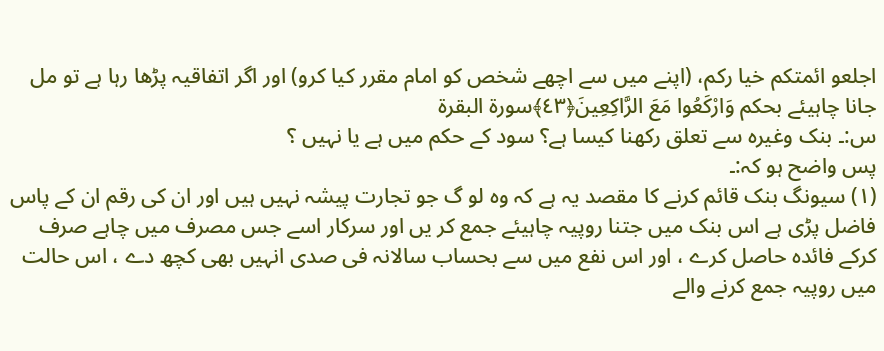اجلعو ائمتكم خيا ركم، (اپنے میں سے اچھے شخص کو امام مقرر کیا کرو) اور اگر اتفاقیہ پڑھا رہا ہے تو مل جانا چاہیئے بحکم وَارْكَعُوا مَعَ الرَّاكِعِينَ﴿٤٣﴾سورة البقرة
س:۔ بنک وغیرہ سے تعلق رکھنا کیسا ہے؟ سود کے حکم میں ہے یا نہیں ؟
پس واضح ہو کہ:۔
(۱) سیونگ بنک قائم کرنے کا مقصد یہ ہے کہ وہ لو گ جو تجارت پیشہ نہیں ہیں اور ان کی رقم ان کے پاس فاضل پڑی ہے اس بنک میں جتنا روپیہ چاہیئے جمع کر یں اور سرکار اسے جس مصرف میں چاہے صرف کرکے فائدہ حاصل کرے ، اور اس نفع میں سے بحساب سالانہ فی صدی انہیں بھی کچھ دے ، اس حالت میں روپیہ جمع کرنے والے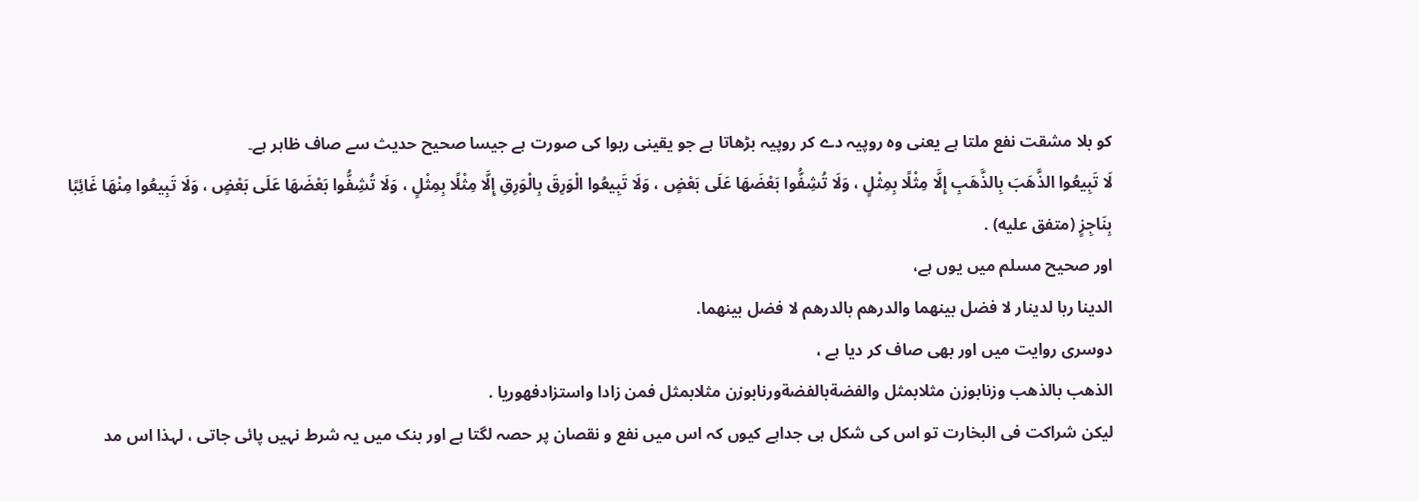کو بلا مشقت نفع ملتا ہے یعنی وہ روپیہ دے کر روپیہ بڑھاتا ہے جو یقینی ربوا کی صورت ہے جیسا صحیح حدیث سے صاف ظاہر ہے۔
لَا تَبِيعُوا الذَّهَبَ بِالذَّهَبِ إِلَّا مِثْلًا بِمِثْلٍ ، وَلَا تُشِفُّوا بَعْضَهَا عَلَى بَعْضٍ ، وَلَا تَبِيعُوا الْوَرِقَ بِالْوَرِقِ إِلَّا مِثْلًا بِمِثْلٍ ، وَلَا تُشِفُّوا بَعْضَهَا عَلَى بَعْضٍ ، وَلَا تَبِيعُوا مِنْهَا غَائِبًا بِنَاجِزٍ (متفق عليه) .
اور صحیح مسلم میں یوں ہے،
الدينا ربا لدينار لا فضل بينهما والدرهم بالدرهم لا فضل بينهما.
دوسری روایت میں اور بھی صاف کر دیا ہے ،
الذهب بالذهب وزنابوزن مثلابمثل والفضةبالفضةورنابوزن مثلابمثل فمن زادا واستزادفهوريا .
لیکن شراکت فی البخارت تو اس کی شکل ہی جداہے کیوں کہ اس میں نفع و نقصان پر حصہ لگتا ہے اور بنک میں یہ شرط نہیں پائی جاتی ، لہذا اس مد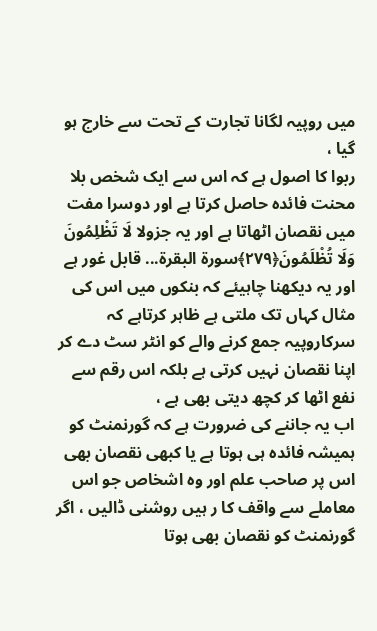میں روپیہ لگانا تجارت کے تحت سے خارج ہو گیا ،
ربوا کا اصول ہے کہ اس سے ایک شخص بلا محنت فائدہ حاصل کرتا ہے اور دوسرا مفت میں نقصان اٹھاتا ہے اور یہ جزولا لَا تَظْلِمُونَ وَلَا تُظْلَمُونَ﴿٢٧٩﴾سورة البقرة... قابل غور ہے اور یہ دیکھنا چاہیئے کہ بنکوں میں اس کی مثال کہاں تک ملتی ہے ظاہر کرتاہے کہ سرکاروپیہ جمع کرنے والے کو انٹر سٹ دے کر اپنا نقصان نہیں کرتی ہے بلکہ اس رقم سے نفع اٹھا کر کچھ دیتی بھی ہے ،
اب یہ جاننے کی ضرورت ہے کہ گورنمنٹ کو ہمیشہ فائدہ ہی ہوتا ہے یا کبھی نقصان بھی اس پر صاحب علم اور وہ اشخاص جو اس معاملے سے واقف کا ر ہیں روشنی ڈالیں ، اگر گورنمنٹ کو نقصان بھی ہوتا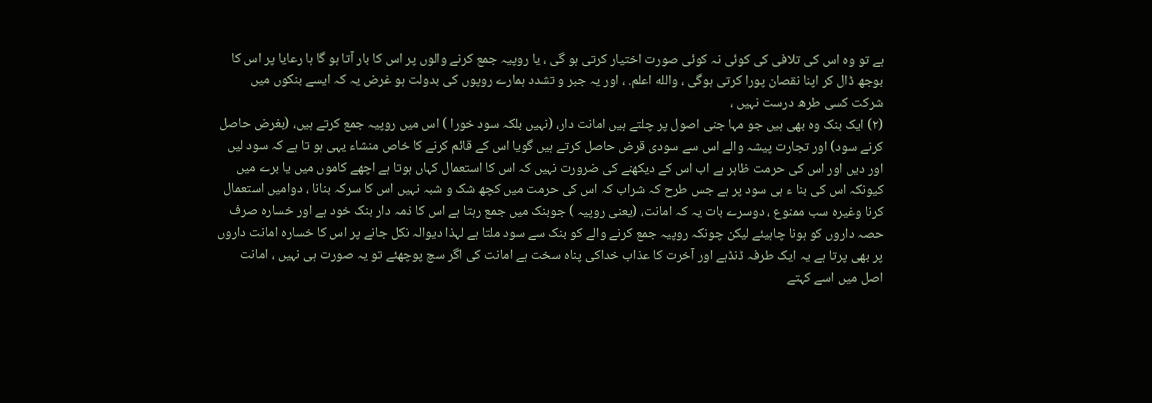ہے تو وہ اس کی تلافی کی کوئی نہ کوئی صورت اختیار کرتی ہو گی ، یا روپیہ جمع کرنے والوں پر اس کا بار آتا ہو گا ہا رعایا پر اس کا بوجھ ڈال کر اپنا نقصان پورا کرتی ہوگی ، والله اعلم. ، اور یہ جبر و تشدد ہمارے روپوں کی بدولت ہو غرض یہ کہ ایسے بنکوں میں شرکت کسی طرھ درست نہیں ،
(۲) ایک بنک وہ بھی ہیں جو مہا جنی اصول پر چلتے ہیں امانت دار، (نہیں بلکہ سود خورا ) اس میں روپیہ جمع کرتے ہیں، (بغرض حاصل کرنے سود) اور تجارت پیشہ والے اس سے سودی قرض حاصل کرتے ہیں گویا اس کے قائم کرنے کا خاص منشاء یہی ہو تا ہے کہ سود لیں اور دیں اور اس کی حرمت ظاہر ہے اب اس کے دیکھنے کی ضرورت نہیں کہ اس کا استعمال کہاں ہوتا ہے اچھے کاموں میں یا برے میں کیونکہ اس کی بنا ء ہی سود پر ہے جس طرح کہ شراب کہ اس کی حرمت میں کچھ شک و شبہ نہیں اس کا سرکہ بنانا ، دوامیں استعمال کرنا وغیرہ سب ممنوع ، دوسرے بات یہ کہ امانت، (یعنی روپیہ ) جوبنک میں جمع رہتا ہے اس کا ذمہ دار بنک خود ہے اور خسارہ صرف حصہ داروں کو ہونا چاہیئے لیکن چونکہ روپیہ جمع کرنے والے کو بنک سے سود ملتا ہے لہذا دیوالہ نکل جانے پر اس کا خسارہ امانت داروں پر بھی پرتا ہے یہ ایک طرفہ ڈنڈہے اور آخرت کا عذاب خداکی پناہ سخت ہے امانت کی اگر سچ پوچھئے تو یہ صورت ہی نہیں ، امانت اصل میں اسے کہتے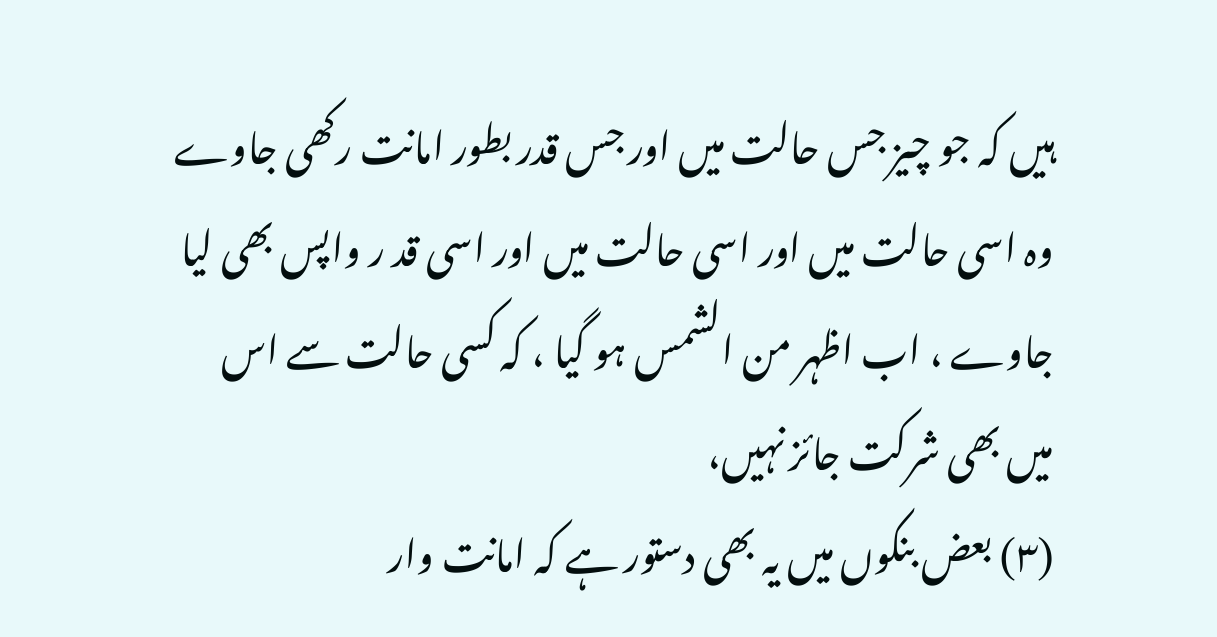ہیں کہ جو چیز جس حالت میں اور جس قدر بطور امانت رکھی جاوے وہ اسی حالت میں اور اسی حالت میں اور اسی قد ر واپس بھی لیا جاوے ، اب اظہر من الشمس ہو گیا ، کہ کسی حالت سے اس میں بھی شرکت جائز نہیں،
(۳) بعض بنکوں میں یہ بھی دستور ہے کہ امانت وار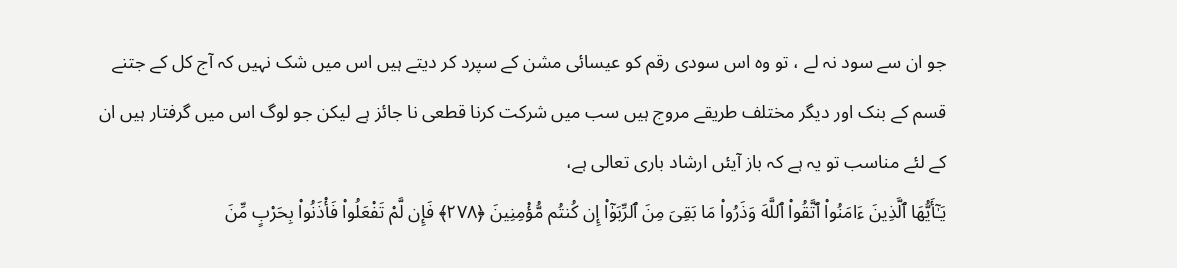جو ان سے سود نہ لے ، تو وہ اس سودی رقم کو عیسائی مشن کے سپرد کر دیتے ہیں اس میں شک نہیں کہ آج کل کے جتنے قسم کے بنک اور دیگر مختلف طریقے مروج ہیں سب میں شرکت کرنا قطعی نا جائز ہے لیکن جو لوگ اس میں گرفتار ہیں ان کے لئے مناسب تو یہ ہے کہ باز آیئں ارشاد باری تعالی ہے،
يَـٰٓأَيُّهَا ٱلَّذِينَ ءَامَنُوا۟ ٱتَّقُوا۟ ٱللَّهَ وَذَرُوا۟ مَا بَقِىَ مِنَ ٱلرِّبَوٰٓا۟ إِن كُنتُم مُّؤْمِنِينَ ﴿٢٧٨﴾ فَإِن لَّمْ تَفْعَلُوا۟ فَأْذَنُوا۟ بِحَرْبٍ مِّنَ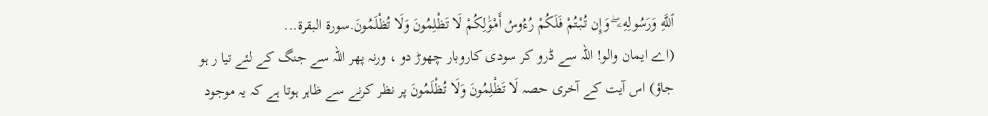ٱللَّهِ وَرَسُولِهِۦ ۖ وَإِن تُبْتُمْ فَلَكُمْ رُءُوسُ أَمْوَٰلِكُمْ لَا تَظْلِمُونَ وَلَا تُظْلَمُونَ.سورة البقرة...
(اے ایمان والو! اللہ سے ڈرو کر سودی کاروبار چھوڑ دو ، ورنہ پھر اللہ سے جنگ کے لئے تیا ر ہو جاؤ) اس آیت کے آخری حصہ لَا تَظْلِمُونَ وَلَا تُظْلَمُونَ پر نظر کرنے سے ظاہر ہوتا ہے کہ یہ موجود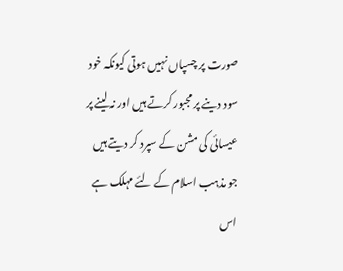صورت پر چسپاں نہیں ہوتی کیونکہ خود سود دینے پر مجبور کرتے ہیں اور نہ لینے پر عیسائی کی مشن کے سپرد کر دیتے ہیں جو مذہب اسلام کے لئے مہلک ہے اس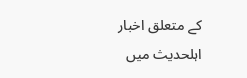کے متعلق اخبار اہلحدیث میں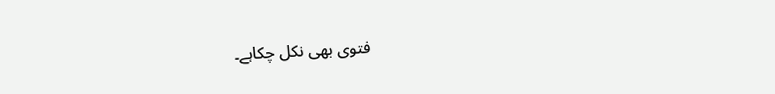فتوی بھی نکل چکاہے۔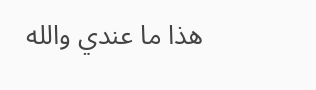ھذا ما عندي والله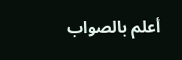أعلم بالصواب